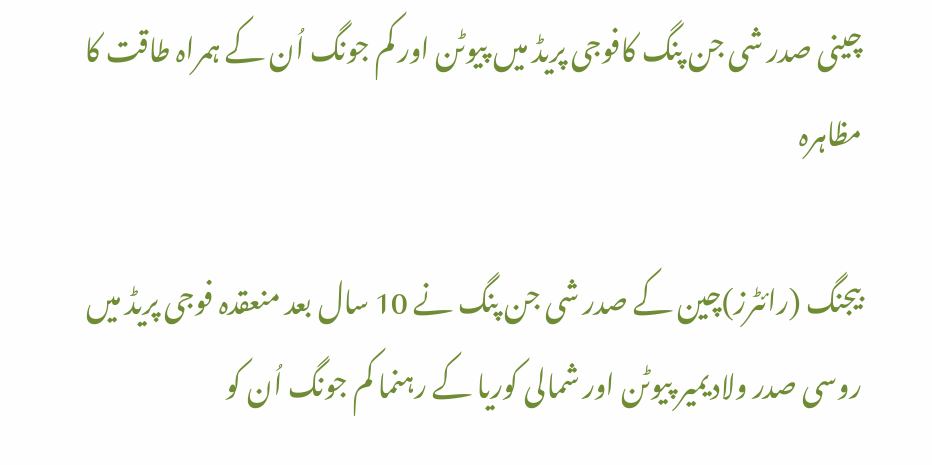چینی صدر شی جن پنگ کافوجی پریڈ میں پیوٹن اور کم جونگ اُن کے ہمراہ طاقت کا مظاہرہ

بیجنگ (رائٹرز)چین کے صدر شی جن پنگ نے 10 سال بعد منعقدہ فوجی پریڈ میں روسی صدر ولادیمیر پیوٹن اور شمالی کوریا کے رہنما کم جونگ اُن کو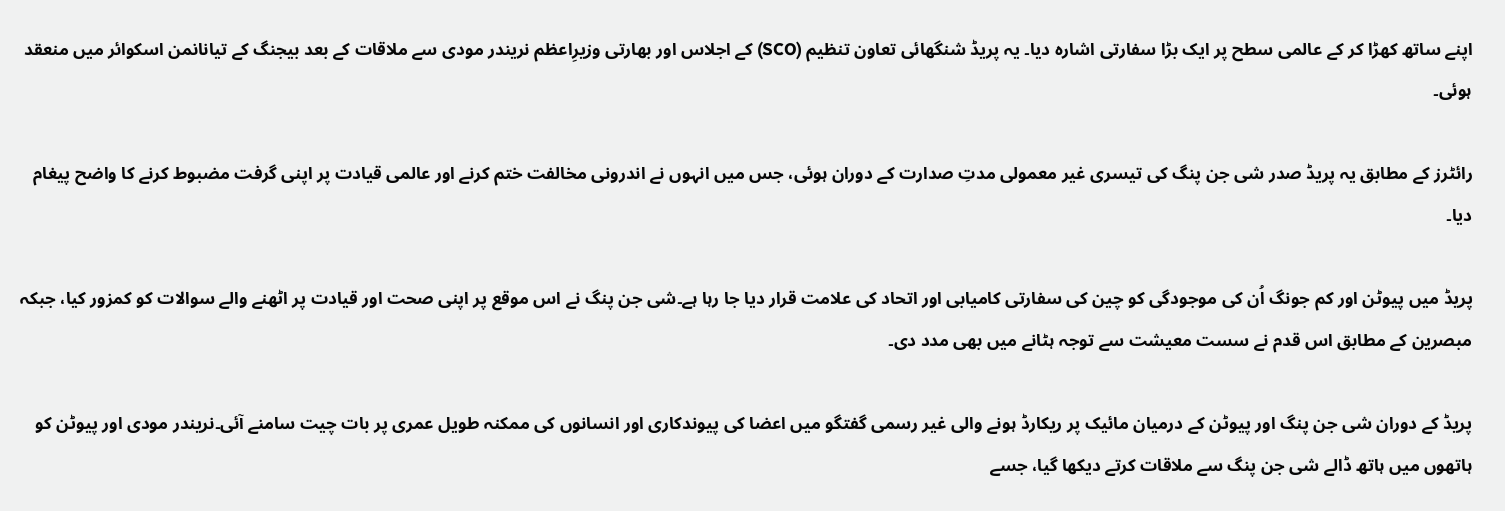اپنے ساتھ کھڑا کر کے عالمی سطح پر ایک بڑا سفارتی اشارہ دیا۔ یہ پریڈ شنگھائی تعاون تنظیم (SCO) کے اجلاس اور بھارتی وزیرِاعظم نریندر مودی سے ملاقات کے بعد بیجنگ کے تیانانمن اسکوائر میں منعقد ہوئی۔

رائٹرز کے مطابق یہ پریڈ صدر شی جن پنگ کی تیسری غیر معمولی مدتِ صدارت کے دوران ہوئی، جس میں انہوں نے اندرونی مخالفت ختم کرنے اور عالمی قیادت پر اپنی گرفت مضبوط کرنے کا واضح پیغام دیا۔

پریڈ میں پیوٹن اور کم جونگ اُن کی موجودگی کو چین کی سفارتی کامیابی اور اتحاد کی علامت قرار دیا جا رہا ہے۔شی جن پنگ نے اس موقع پر اپنی صحت اور قیادت پر اٹھنے والے سوالات کو کمزور کیا، جبکہ مبصرین کے مطابق اس قدم نے سست معیشت سے توجہ ہٹانے میں بھی مدد دی۔

پریڈ کے دوران شی جن پنگ اور پیوٹن کے درمیان مائیک پر ریکارڈ ہونے والی غیر رسمی گفتگو میں اعضا کی پیوندکاری اور انسانوں کی ممکنہ طویل عمری پر بات چیت سامنے آئی۔نریندر مودی اور پیوٹن کو ہاتھوں میں ہاتھ ڈالے شی جن پنگ سے ملاقات کرتے دیکھا گیا، جسے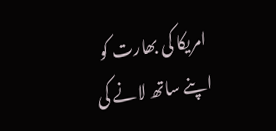امریکا کی بھارت کو اپنے ساتھ لانے کی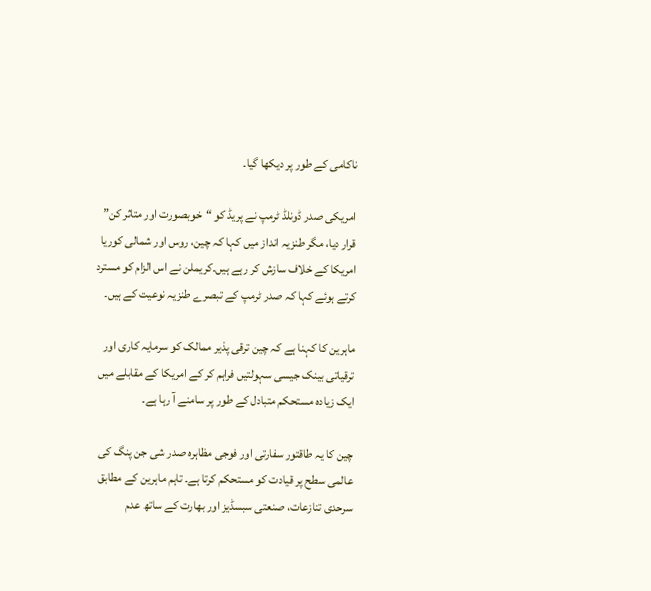ناکامی کے طور پر دیکھا گیا۔

امریکی صدر ڈونلڈ ٹرمپ نے پریڈ کو “خوبصورت اور متاثر کن” قرار دیا، مگر طنزیہ انداز میں کہا کہ چین، روس اور شمالی کوریا امریکا کے خلاف سازش کر رہے ہیں۔کریملن نے اس الزام کو مسترد کرتے ہوئے کہا کہ صدر ٹرمپ کے تبصرے طنزیہ نوعیت کے ہیں۔

ماہرین کا کہنا ہے کہ چین ترقی پذیر ممالک کو سرمایہ کاری اور ترقیاتی بینک جیسی سہولتیں فراہم کر کے امریکا کے مقابلے میں ایک زیادہ مستحکم متبادل کے طور پر سامنے آ رہا ہے۔

چین کا یہ طاقتور سفارتی اور فوجی مظاہرہ صدر شی جن پنگ کی عالمی سطح پر قیادت کو مستحکم کرتا ہے۔ تاہم ماہرین کے مطابق سرحدی تنازعات، صنعتی سبسڈیز اور بھارت کے ساتھ عدم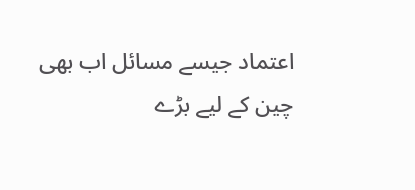اعتماد جیسے مسائل اب بھی چین کے لیے بڑے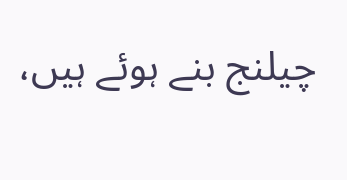چیلنج بنے ہوئے ہیں،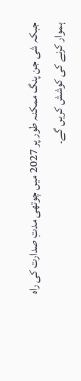جبکہ شی جن پنگ ممکنہ طور پر 2027 میں چوتھی مدتِ صدارت کی راہ ہموار کرنے کی کوشش کریں گے۔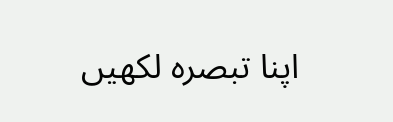اپنا تبصرہ لکھیں